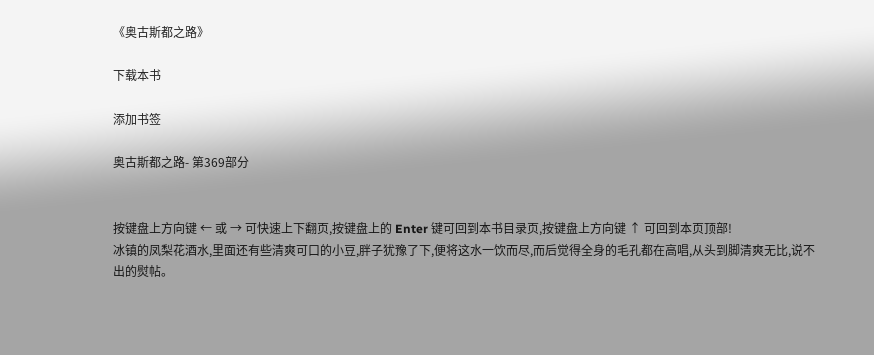《奥古斯都之路》

下载本书

添加书签

奥古斯都之路- 第369部分


按键盘上方向键 ← 或 → 可快速上下翻页,按键盘上的 Enter 键可回到本书目录页,按键盘上方向键 ↑ 可回到本页顶部!
冰镇的凤梨花酒水,里面还有些清爽可口的小豆,胖子犹豫了下,便将这水一饮而尽,而后觉得全身的毛孔都在高唱,从头到脚清爽无比,说不出的熨帖。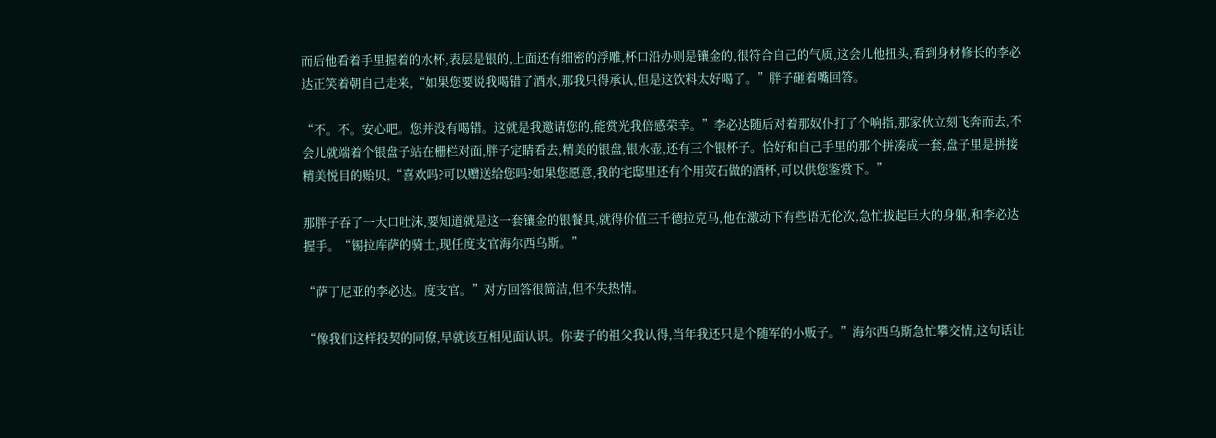而后他看着手里握着的水杯,表层是银的,上面还有细密的浮雕,杯口沿办则是镶金的,很符合自己的气质,这会儿他扭头,看到身材修长的李必达正笑着朝自己走来,“如果您要说我喝错了酒水,那我只得承认,但是这饮料太好喝了。”胖子砸着嘴回答。

“不。不。安心吧。您并没有喝错。这就是我邀请您的,能赏光我倍感荣幸。”李必达随后对着那奴仆打了个响指,那家伙立刻飞奔而去,不会儿就端着个银盘子站在栅栏对面,胖子定睛看去,精美的银盘,银水壶,还有三个银杯子。恰好和自己手里的那个拼凑成一套,盘子里是拼接精美悦目的贻贝,“喜欢吗?可以赠送给您吗?如果您愿意,我的宅邸里还有个用荧石做的酒杯,可以供您鉴赏下。”

那胖子吞了一大口吐沫,要知道就是这一套镶金的银餐具,就得价值三千德拉克马,他在激动下有些语无伦次,急忙拔起巨大的身躯,和李必达握手。“锡拉库萨的骑士,现任度支官海尔西乌斯。”

“萨丁尼亚的李必达。度支官。”对方回答很简洁,但不失热情。

“像我们这样投契的同僚,早就该互相见面认识。你妻子的祖父我认得,当年我还只是个随军的小贩子。”海尔西乌斯急忙攀交情,这句话让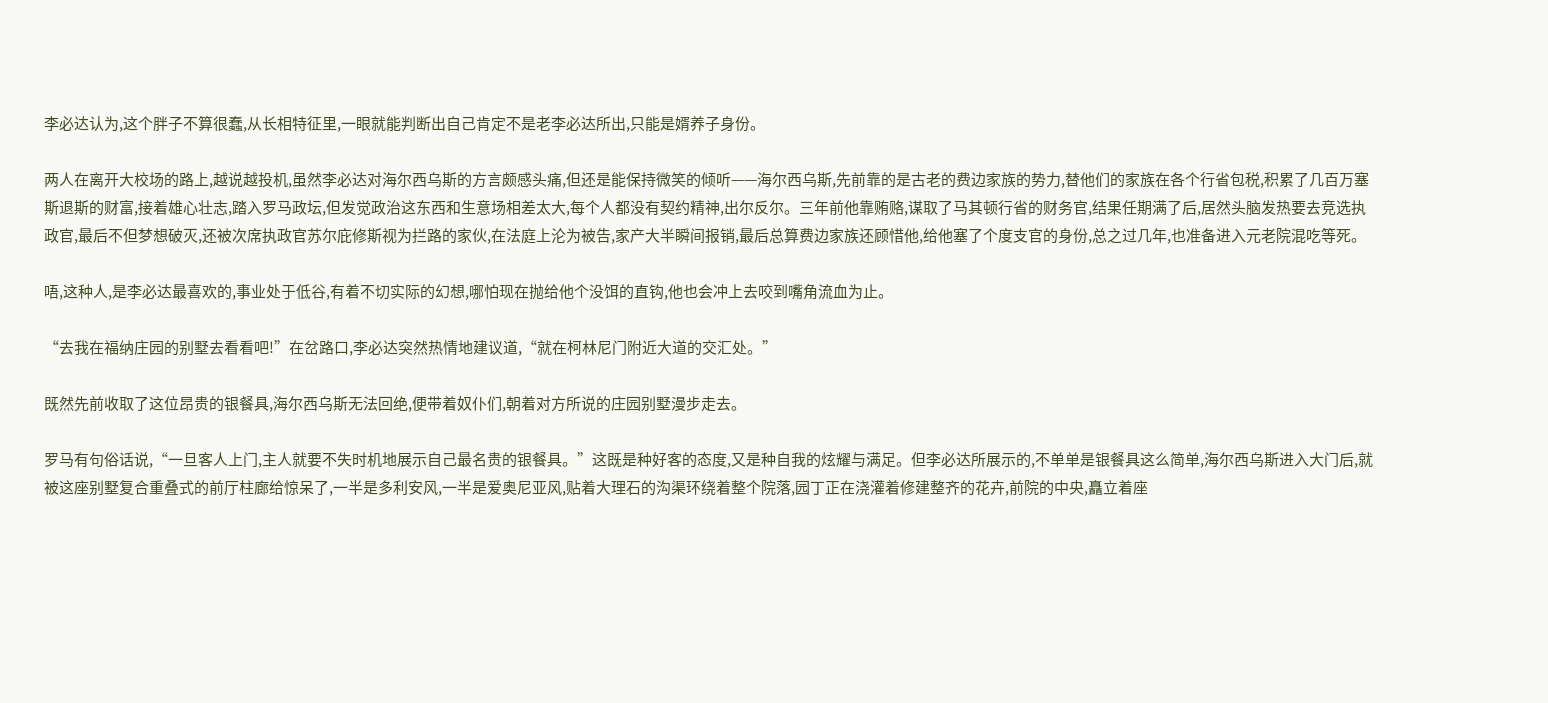李必达认为,这个胖子不算很蠢,从长相特征里,一眼就能判断出自己肯定不是老李必达所出,只能是婿养子身份。

两人在离开大校场的路上,越说越投机,虽然李必达对海尔西乌斯的方言颇感头痛,但还是能保持微笑的倾听——海尔西乌斯,先前靠的是古老的费边家族的势力,替他们的家族在各个行省包税,积累了几百万塞斯退斯的财富,接着雄心壮志,踏入罗马政坛,但发觉政治这东西和生意场相差太大,每个人都没有契约精神,出尔反尔。三年前他靠贿赂,谋取了马其顿行省的财务官,结果任期满了后,居然头脑发热要去竞选执政官,最后不但梦想破灭,还被次席执政官苏尔庇修斯视为拦路的家伙,在法庭上沦为被告,家产大半瞬间报销,最后总算费边家族还顾惜他,给他塞了个度支官的身份,总之过几年,也准备进入元老院混吃等死。

唔,这种人,是李必达最喜欢的,事业处于低谷,有着不切实际的幻想,哪怕现在抛给他个没饵的直钩,他也会冲上去咬到嘴角流血为止。

“去我在福纳庄园的别墅去看看吧!”在岔路口,李必达突然热情地建议道,“就在柯林尼门附近大道的交汇处。”

既然先前收取了这位昂贵的银餐具,海尔西乌斯无法回绝,便带着奴仆们,朝着对方所说的庄园别墅漫步走去。

罗马有句俗话说,“一旦客人上门,主人就要不失时机地展示自己最名贵的银餐具。”这既是种好客的态度,又是种自我的炫耀与满足。但李必达所展示的,不单单是银餐具这么简单,海尔西乌斯进入大门后,就被这座别墅复合重叠式的前厅柱廊给惊呆了,一半是多利安风,一半是爱奥尼亚风,贴着大理石的沟渠环绕着整个院落,园丁正在浇灌着修建整齐的花卉,前院的中央,矗立着座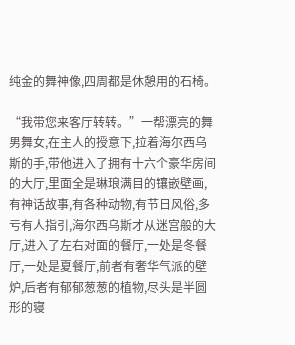纯金的舞神像,四周都是休憩用的石椅。

“我带您来客厅转转。”一帮漂亮的舞男舞女,在主人的授意下,拉着海尔西乌斯的手,带他进入了拥有十六个豪华房间的大厅,里面全是琳琅满目的镶嵌壁画,有神话故事,有各种动物,有节日风俗,多亏有人指引,海尔西乌斯才从迷宫般的大厅,进入了左右对面的餐厅,一处是冬餐厅,一处是夏餐厅,前者有奢华气派的壁炉,后者有郁郁葱葱的植物,尽头是半圆形的寝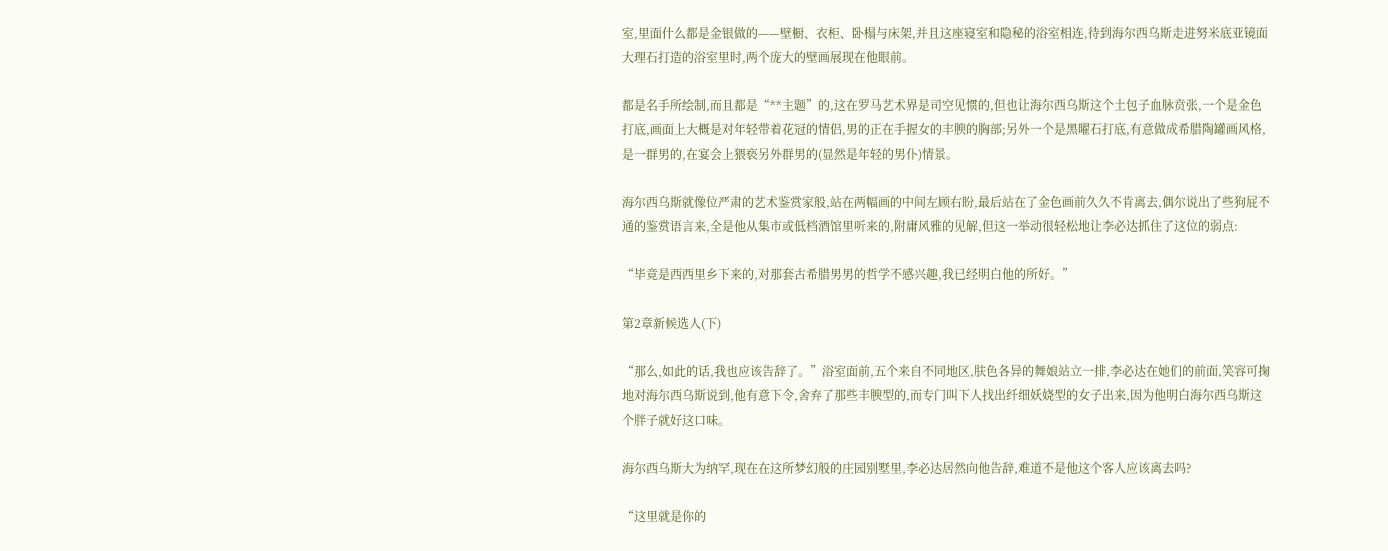室,里面什么都是金银做的——壁橱、衣柜、卧榻与床架,并且这座寝室和隐秘的浴室相连,待到海尔西乌斯走进努米底亚镜面大理石打造的浴室里时,两个庞大的壁画展现在他眼前。

都是名手所绘制,而且都是“**主题”的,这在罗马艺术界是司空见惯的,但也让海尔西乌斯这个土包子血脉贲张,一个是金色打底,画面上大概是对年轻带着花冠的情侣,男的正在手握女的丰腴的胸部;另外一个是黑曜石打底,有意做成希腊陶罐画风格,是一群男的,在宴会上猥亵另外群男的(显然是年轻的男仆)情景。

海尔西乌斯就像位严肃的艺术鉴赏家般,站在两幅画的中间左顾右盼,最后站在了金色画前久久不肯离去,偶尔说出了些狗屁不通的鉴赏语言来,全是他从集市或低档酒馆里听来的,附庸风雅的见解,但这一举动很轻松地让李必达抓住了这位的弱点:

“毕竟是西西里乡下来的,对那套古希腊男男的哲学不感兴趣,我已经明白他的所好。”

第2章新候选人(下)

“那么,如此的话,我也应该告辞了。”浴室面前,五个来自不同地区,肤色各异的舞娘站立一排,李必达在她们的前面,笑容可掬地对海尔西乌斯说到,他有意下令,舍弃了那些丰腴型的,而专门叫下人找出纤细妖娆型的女子出来,因为他明白海尔西乌斯这个胖子就好这口味。

海尔西乌斯大为纳罕,现在在这所梦幻般的庄园别墅里,李必达居然向他告辞,难道不是他这个客人应该离去吗?

“这里就是你的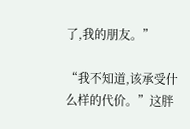了,我的朋友。”

“我不知道,该承受什么样的代价。”这胖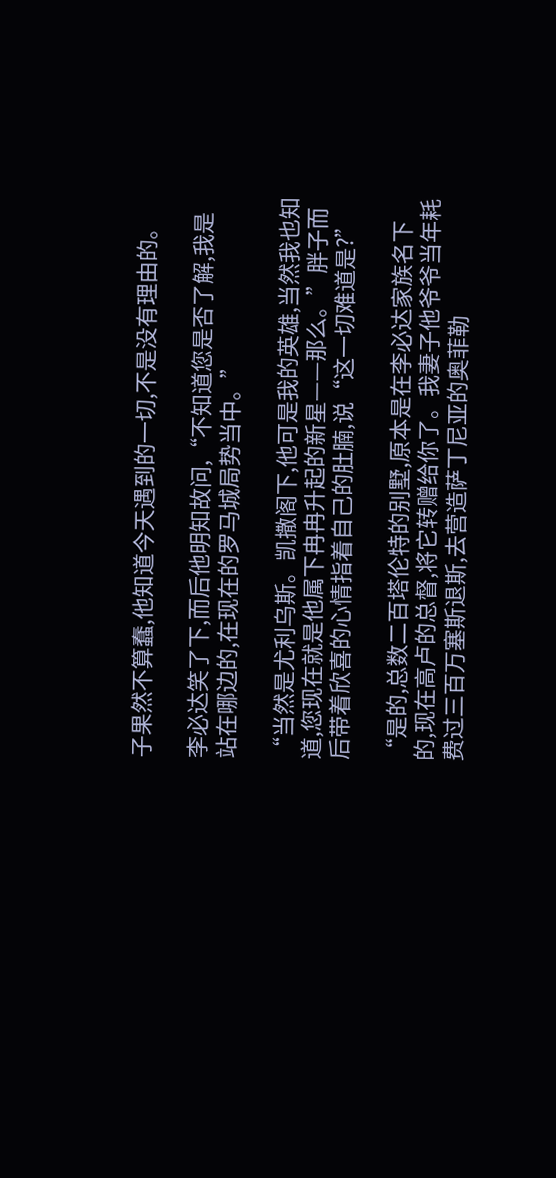子果然不算蠢,他知道今天遇到的一切,不是没有理由的。

李必达笑了下,而后他明知故问,“不知道您是否了解,我是站在哪边的,在现在的罗马城局势当中。”

“当然是尤利乌斯。凯撒阁下,他可是我的英雄,当然我也知道,您现在就是他属下冉冉升起的新星——那么。”胖子而后带着欣喜的心情指着自己的肚腩,说“这一切难道是?”

“是的,总数二百塔伦特的别墅,原本是在李必达家族名下的,现在高卢的总督,将它转赠给你了。我妻子他爷爷当年耗费过三百万塞斯退斯,去营造萨丁尼亚的奥菲勒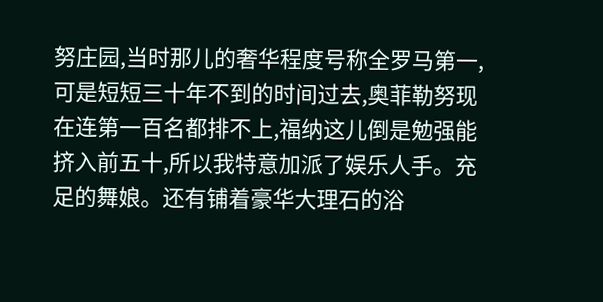努庄园,当时那儿的奢华程度号称全罗马第一,可是短短三十年不到的时间过去,奥菲勒努现在连第一百名都排不上,福纳这儿倒是勉强能挤入前五十,所以我特意加派了娱乐人手。充足的舞娘。还有铺着豪华大理石的浴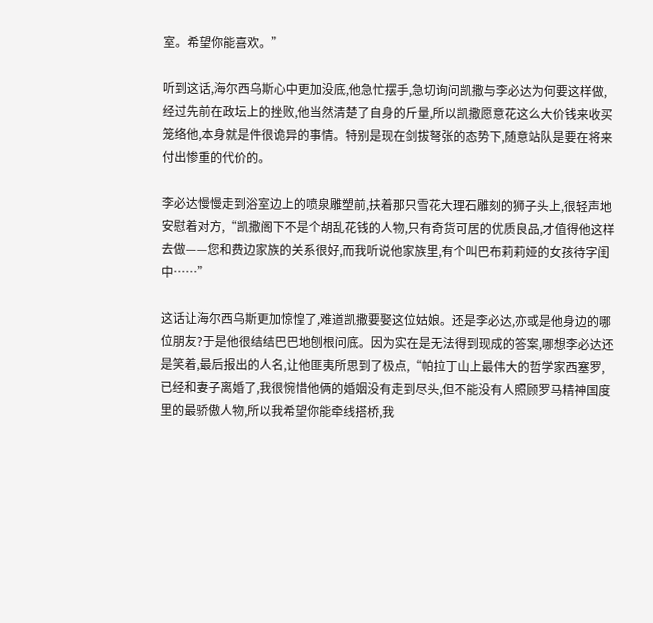室。希望你能喜欢。”

听到这话,海尔西乌斯心中更加没底,他急忙摆手,急切询问凯撒与李必达为何要这样做,经过先前在政坛上的挫败,他当然清楚了自身的斤量,所以凯撒愿意花这么大价钱来收买笼络他,本身就是件很诡异的事情。特别是现在剑拔弩张的态势下,随意站队是要在将来付出惨重的代价的。

李必达慢慢走到浴室边上的喷泉雕塑前,扶着那只雪花大理石雕刻的狮子头上,很轻声地安慰着对方,“凯撒阁下不是个胡乱花钱的人物,只有奇货可居的优质良品,才值得他这样去做——您和费边家族的关系很好,而我听说他家族里,有个叫巴布莉莉娅的女孩待字闺中……”

这话让海尔西乌斯更加惊惶了,难道凯撒要娶这位姑娘。还是李必达,亦或是他身边的哪位朋友?于是他很结结巴巴地刨根问底。因为实在是无法得到现成的答案,哪想李必达还是笑着,最后报出的人名,让他匪夷所思到了极点,“帕拉丁山上最伟大的哲学家西塞罗,已经和妻子离婚了,我很惋惜他俩的婚姻没有走到尽头,但不能没有人照顾罗马精神国度里的最骄傲人物,所以我希望你能牵线搭桥,我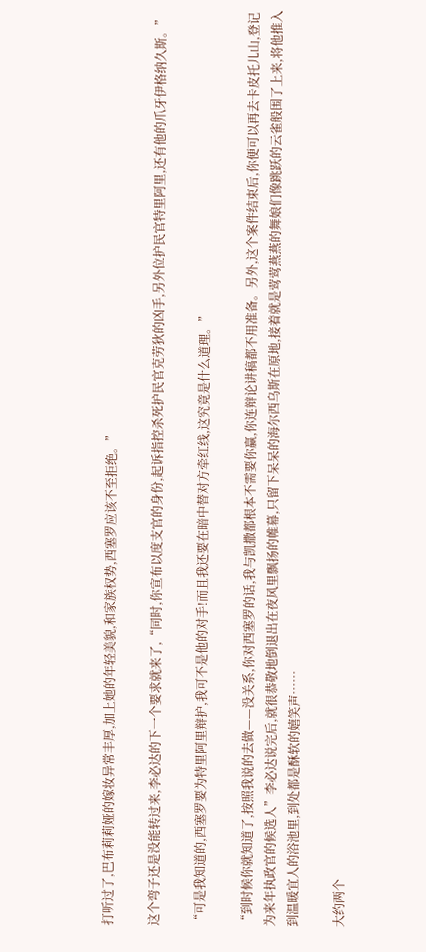打听过了,巴布莉莉娅的嫁妆异常丰厚,加上她的年轻美貌,和家族权势,西塞罗应该不至拒绝。”

这个弯子还是没能转过来,李必达的下一个要求就来了,“同时,你宣布以度支官的身份,起诉指控杀死护民官克劳狄的凶手,另外位护民官特里阿里,还有他的爪牙伊格纳久斯。”

“可是我知道的,西塞罗要为特里阿里辩护,我可不是他的对手!而且我还要在暗中替对方牵红线,这究竟是什么道理。”

“到时候你就知道了,按照我说的去做——没关系,你对西塞罗的话,我与凯撒都根本不需要你赢,你连辩论讲稿都不用准备。另外,这个案件结束后,你便可以再去卡皮托儿山,登记为来年执政官的候选人”李必达说完后,就很恭敬地倒退出在夜风里飘扬的帷幕,只留下呆呆的海尔西乌斯在原地,接着就是莺莺燕燕的舞娘们像跳跃的云雀般围了上来,将他推入到温暖宜人的浴池里,到处都是酥软的嬉笑声……

大约两个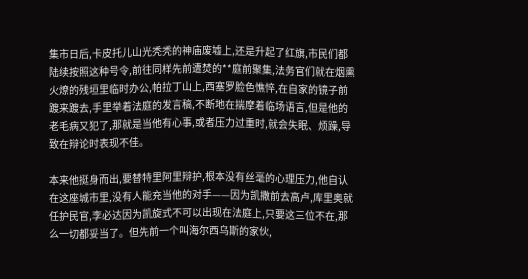集市日后,卡皮托儿山光秃秃的神庙废墟上,还是升起了红旗,市民们都陆续按照这种号令,前往同样先前遭焚的**庭前聚集,法务官们就在烟熏火燎的残垣里临时办公,帕拉丁山上,西塞罗脸色憔悴,在自家的镜子前踱来踱去,手里举着法庭的发言稿,不断地在揣摩着临场语言,但是他的老毛病又犯了,那就是当他有心事,或者压力过重时,就会失眠、烦躁,导致在辩论时表现不佳。

本来他挺身而出,要替特里阿里辩护,根本没有丝毫的心理压力,他自认在这座城市里,没有人能充当他的对手——因为凯撒前去高卢,库里奥就任护民官,李必达因为凯旋式不可以出现在法庭上,只要这三位不在,那么一切都妥当了。但先前一个叫海尔西乌斯的家伙,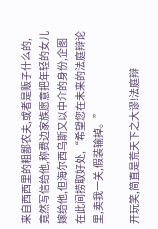来自西西里的粗鄙农夫,或者是贩子什么的,竟然写信给他,称费边家族愿意把年轻的女儿嫁给他,但海尔西乌斯又以中介的身份,企图在此间捞取好处,“希望您在未来的法庭辩论里,卖我一关,假装输掉。”

开玩笑,简直是荒天下之大谬!法庭辩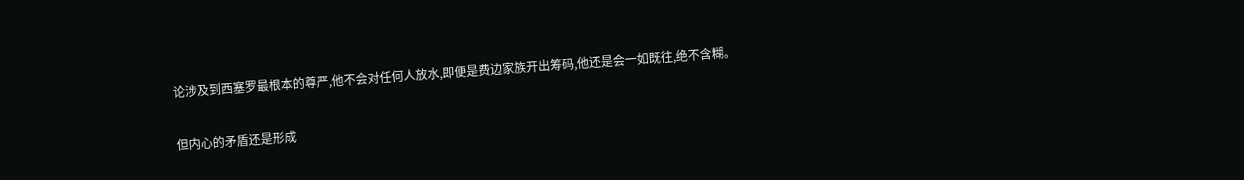论涉及到西塞罗最根本的尊严,他不会对任何人放水,即便是费边家族开出筹码,他还是会一如既往,绝不含糊。

但内心的矛盾还是形成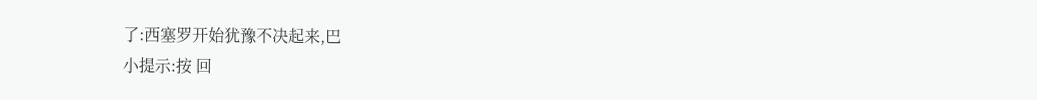了:西塞罗开始犹豫不决起来,巴
小提示:按 回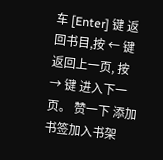车 [Enter] 键 返回书目,按 ← 键 返回上一页, 按 → 键 进入下一页。 赞一下 添加书签加入书架